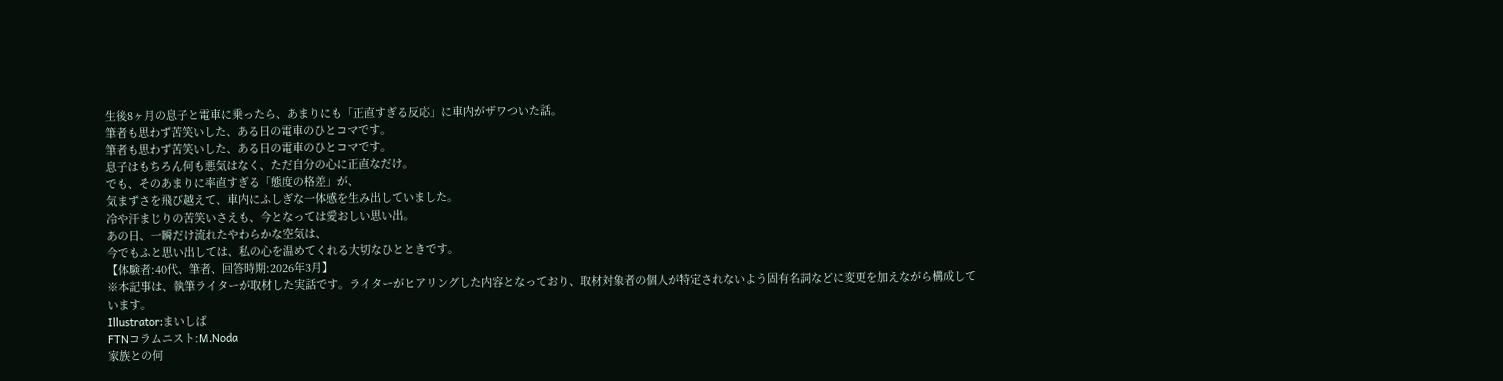生後8ヶ月の息子と電車に乗ったら、あまりにも「正直すぎる反応」に車内がザワついた話。
筆者も思わず苦笑いした、ある日の電車のひとコマです。
筆者も思わず苦笑いした、ある日の電車のひとコマです。
息子はもちろん何も悪気はなく、ただ自分の心に正直なだけ。
でも、そのあまりに率直すぎる「態度の格差」が、
気まずさを飛び越えて、車内にふしぎな一体感を生み出していました。
冷や汗まじりの苦笑いさえも、今となっては愛おしい思い出。
あの日、一瞬だけ流れたやわらかな空気は、
今でもふと思い出しては、私の心を温めてくれる大切なひとときです。
【体験者:40代、筆者、回答時期:2026年3月】
※本記事は、執筆ライターが取材した実話です。ライターがヒアリングした内容となっており、取材対象者の個人が特定されないよう固有名詞などに変更を加えながら構成しています。
Illustrator:まいしば
FTNコラムニスト:M.Noda
家族との何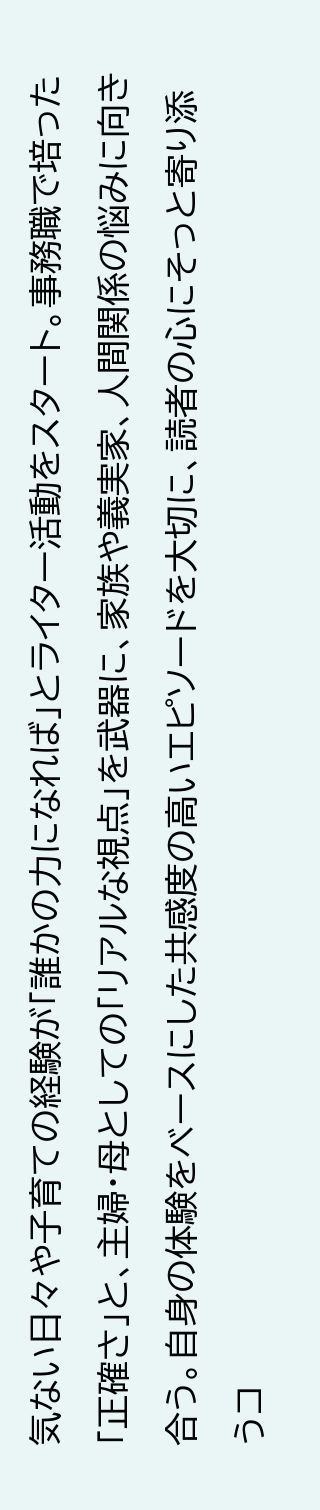気ない日々や子育ての経験が「誰かの力になれば」とライター活動をスタート。事務職で培った「正確さ」と、主婦・母としての「リアルな視点」を武器に、家族や義実家、人間関係の悩みに向き合う。自身の体験をベースにした共感度の高いエピソードを大切に、読者の心にそっと寄り添うコ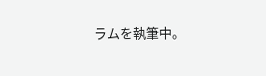ラムを執筆中。